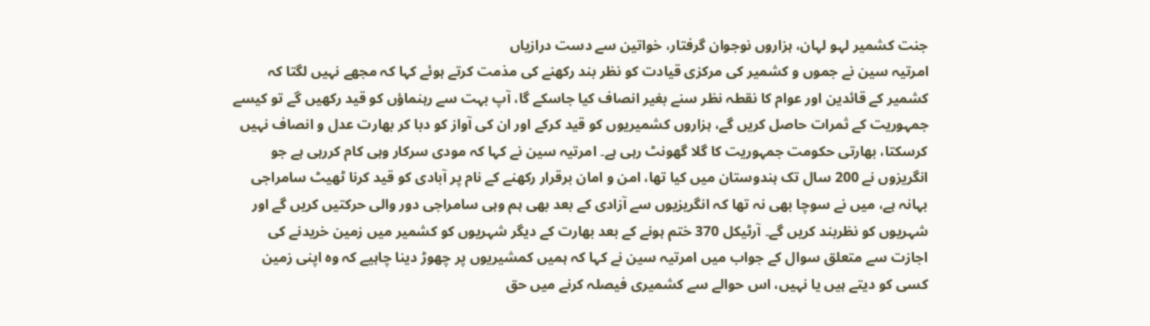جنت کشمیر لہو لہان، ہزاروں نوجوان گرفتار، خواتین سے دست درازیاں
امرتیہ سین نے جموں و کشمیر کی مرکزی قیادت کو نظر بند رکھنے کی مذمت کرتے ہوئے کہا کہ مجھے نہیں لگتا کہ کشمیر کے قائدین اور عوام کا نقطہ نظر سنے بغیر انصاف کیا جاسکے گا، آپ بہت سے رہنماؤں کو قید رکھیں گے تو کیسے جمہوریت کے ثمرات حاصل کریں گے، ہزاروں کشمیریوں کو قید کرکے اور ان کی آواز کو دبا کر بھارت عدل و انصاف نہیں کرسکتا، بھارتی حکومت جمہوریت کا گلا گھونٹ رہی ہے۔ امرتیہ سین نے کہا کہ مودی سرکار وہی کام کررہی ہے جو انگریزوں نے 200 سال تک ہندوستان میں کیا تھا، امن و امان برقرار رکھنے کے نام پر آبادی کو قید کرنا ٹھیٹ سامراجی بہانہ ہے، میں نے سوچا بھی نہ تھا کہ انگریزیوں سے آزادی کے بعد بھی ہم وہی سامراجی دور والی حرکتیں کریں گے اور شہریوں کو نظربند کریں گے۔ آرٹیکل 370 ختم ہونے کے بعد بھارت کے دیگر شہریوں کو کشمیر میں زمین خریدنے کی اجازت سے متعلق سوال کے جواب میں امرتیہ سین نے کہا کہ ہمیں کمشیریوں پر چھوڑ دینا چاہیے کہ وہ اپنی زمین کسی کو دیتے ہیں یا نہیں، اس حوالے سے کشمیری فیصلہ کرنے میں حق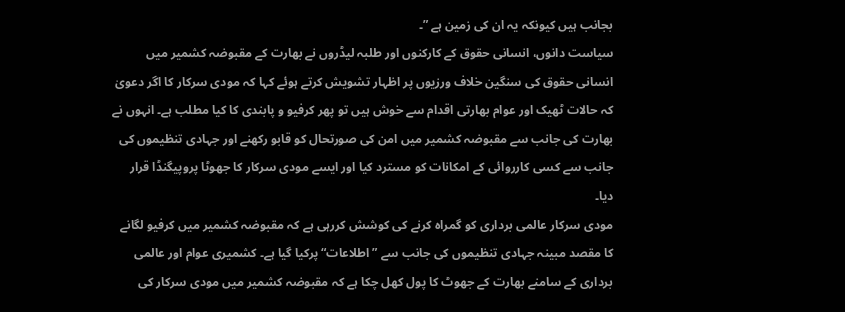بجانب ہیں کیونکہ یہ ان کی زمین ہے ”۔
سیاست دانوں، انسانی حقوق کے کارکنوں اور طلبہ لیڈروں نے بھارت کے مقبوضہ کشمیر میں انسانی حقوق کی سنگین خلاف ورزیوں پر اظہار تشویش کرتے ہوئے کہا کہ مودی سرکار کا اگر دعویٰ کہ حالات ٹھیک اور عوام بھارتی اقدام سے خوش ہیں تو پھر کرفیو و پابندی کا کیا مطلب ہے۔ انہوں نے بھارت کی جانب سے مقبوضہ کشمیر میں امن کی صورتحال کو قابو رکھنے اور جہادی تنظیموں کی جانب سے کسی کارروائی کے امکانات کو مسترد کیا اور ایسے مودی سرکار کا جھوٹا پروپیگنڈا قرار دیا۔
مودی سرکار عالمی برداری کو گمراہ کرنے کی کوشش کررہی ہے کہ مقبوضہ کشمیر میں کرفیو لگانے کا مقصد مبینہ جہادی تنظیموں کی جانب سے ”اطلاعات“ پرکیا گیا ہے۔ کشمیری عوام اور عالمی برداری کے سامنے بھارت کے جھوٹ کا پول کھل چکا ہے کہ مقبوضہ کشمیر میں مودی سرکار کی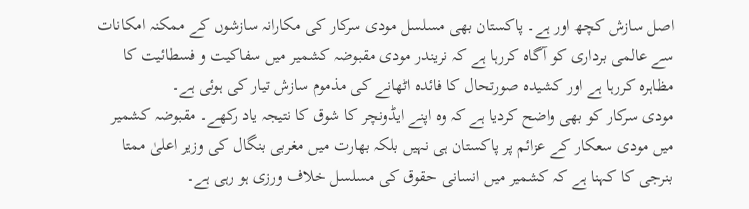اصل سازش کچھ اور ہے۔ پاکستان بھی مسلسل مودی سرکار کی مکارانہ سازشوں کے ممکنہ امکانات سے عالمی برداری کو آگاہ کررہا ہے کہ نریندر مودی مقبوضہ کشمیر میں سفاکیت و فسطائیت کا مظاہرہ کررہا ہے اور کشیدہ صورتحال کا فائدہ اٹھانے کی مذموم سازش تیار کی ہوئی ہے۔
مودی سرکار کو بھی واضح کردیا ہے کہ وہ اپنے ایڈونچر کا شوق کا نتیجہ یاد رکھے۔ مقبوضہ کشمیر میں مودی سعکار کے عزائم پر پاکستان ہی نہیں بلکہ بھارت میں مغربی بنگال کی وزیر اعلیٰ ممتا بنرجی کا کہنا ہے کہ کشمیر میں انسانی حقوق کی مسلسل خلاف ورزی ہو رہی ہے۔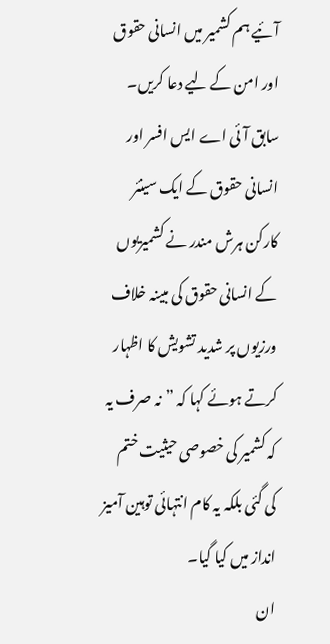آئیے ہم کشمیر میں انسانی حقوق اور امن کے لیے دعا کریں۔ سابق آئی اے ایس افسر اور انسانی حقوق کے ایک سینئر کارکن ہرش مندر نے کشمیریوں کے انسانی حقوق کی مبینہ خلاف ورزیوں پر شدید تشویش کا اظہار کرتے ہوئے کہا کہ ”نہ صرف یہ کہ کشمیر کی خصوصی حیثیت ختم کی گئی بلکہ یہ کام انتہائی توہین آمیز انداز میں کیا گیا۔
ان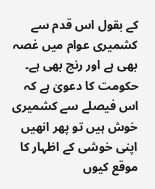کے بقول اس قدم سے کشمیری عوام میں غصہ بھی ہے اور رنج بھی ہے۔ حکومت کا دعویٰ ہے کہ اس فیصلے سے کشمیری خوش ہیں تو پھر انھیں اپنی خوشی کے اظہار کا موقع کیوں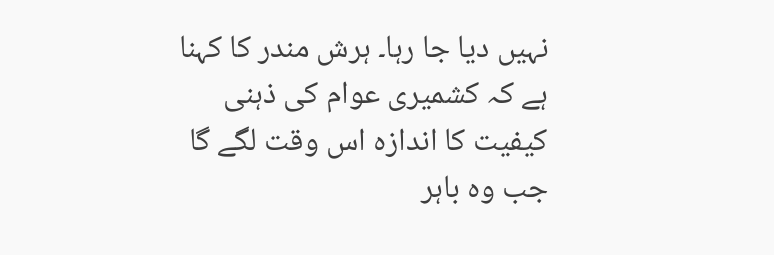نہیں دیا جا رہا۔ ہرش مندر کا کہنا ہے کہ کشمیری عوام کی ذہنی کیفیت کا اندازہ اس وقت لگے گا جب وہ باہر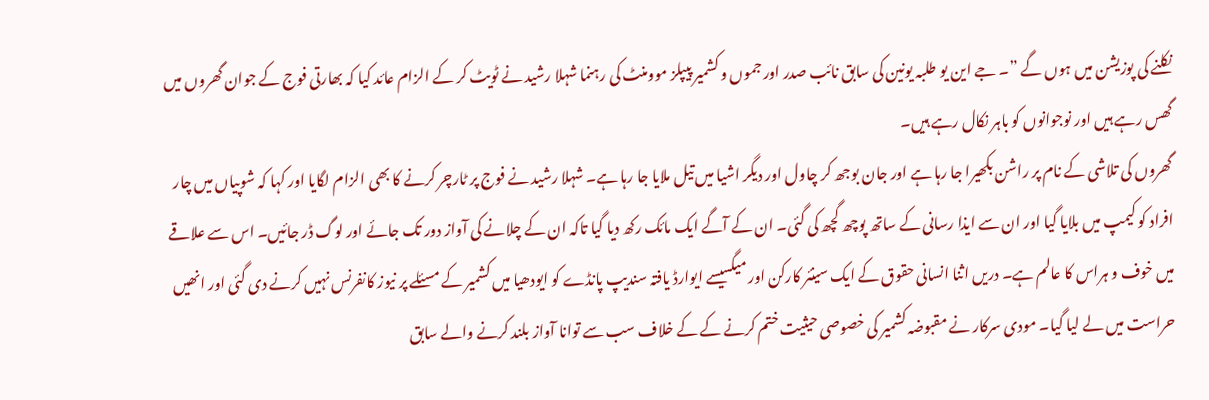نکلنے کی پوزیشن میں ہوں گے ”۔ جے این یو طلبہ یونین کی سابق نائب صدر اور جموں و کشمیر پیپلز موومنٹ کی رہنما شہلا رشید نے ٹویٹ کر کے الزام عائد کیا کہ بھارتی فوج کے جوان گھروں میں گھس رہے ہیں اور نوجوانوں کو باہر نکال رہے ہیں۔
گھروں کی تلاشی کے نام پر راشن بکھیرا جا رہا ہے اور جان بوجھ کر چاول اور دیگر اشیا میں تیل ملایا جا رہا ہے۔ شہلا رشید نے فوج پر ٹارچر کرنے کا بھی الزام لگایا اور کہا کہ شوپیاں میں چار افراد کو کیمپ میں بلایا گیا اور ان سے ایذا رسانی کے ساتھ پوچھ گچھ کی گئی۔ ان کے آگے ایک مائک رکھ دیا گیا تاکہ ان کے چلانے کی آواز دور تک جائے اور لوگ ڈر جائیں۔ اس سے علاقے میں خوف و ہراس کا عالم ہے۔ دریں اثنا انسانی حقوق کے ایک سینئر کارکن اور میگسیسے ایوارڈ یافتہ سندیپ پانڈے کو ایودھیا میں کشمیر کے مسئلے پر نیوز کانفرنس نہیں کرنے دی گئی اور انھیں حراست میں لے لیا گیا۔ مودی سرکار نے مقبوضہ کشمیر کی خصوصی حیثیت ختم کرنے کے کے خلاف سب سے توانا آواز بلند کرنے والے سابق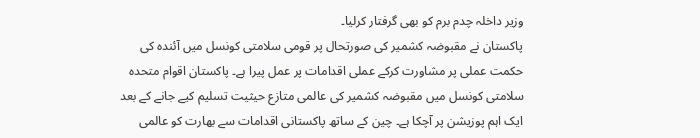وزیر داخلہ چدم برم کو بھی گرفتار کرلیا۔
پاکستان نے مقبوضہ کشمیر کی صورتحال پر قومی سلامتی کونسل میں آئندہ کی حکمت عملی پر مشاورت کرکے عملی اقدامات پر عمل پیرا ہے۔ پاکستان اقوام متحدہ سلامتی کونسل میں مقبوضہ کشمیر کی عالمی متازع حیثیت تسلیم کیے جانے کے بعد ایک اہم پوزیشن پر آچکا ہے۔ چین کے ساتھ پاکستانی اقدامات سے بھارت کو عالمی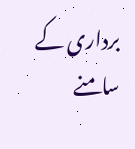برداری کے سامنے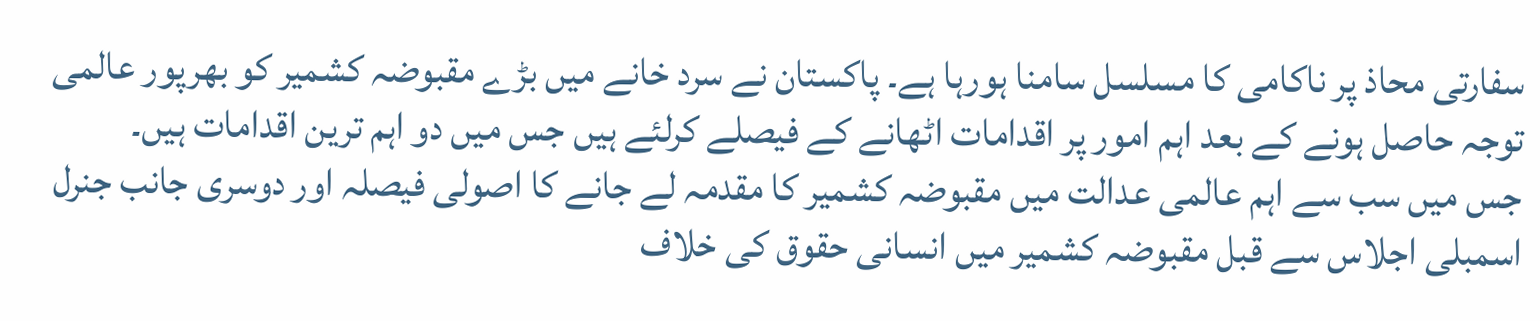سفارتی محاذ پر ناکامی کا مسلسل سامنا ہورہا ہے۔ پاکستان نے سرد خانے میں بڑے مقبوضہ کشمیر کو بھرپور عالمی توجہ حاصل ہونے کے بعد اہم امور پر اقدامات اٹھانے کے فیصلے کرلئے ہیں جس میں دو اہم ترین اقدامات ہیں۔
جس میں سب سے اہم عالمی عدالت میں مقبوضہ کشمیر کا مقدمہ لے جانے کا اصولی فیصلہ اور دوسری جانب جنرل اسمبلی اجلاس سے قبل مقبوضہ کشمیر میں انسانی حقوق کی خلاف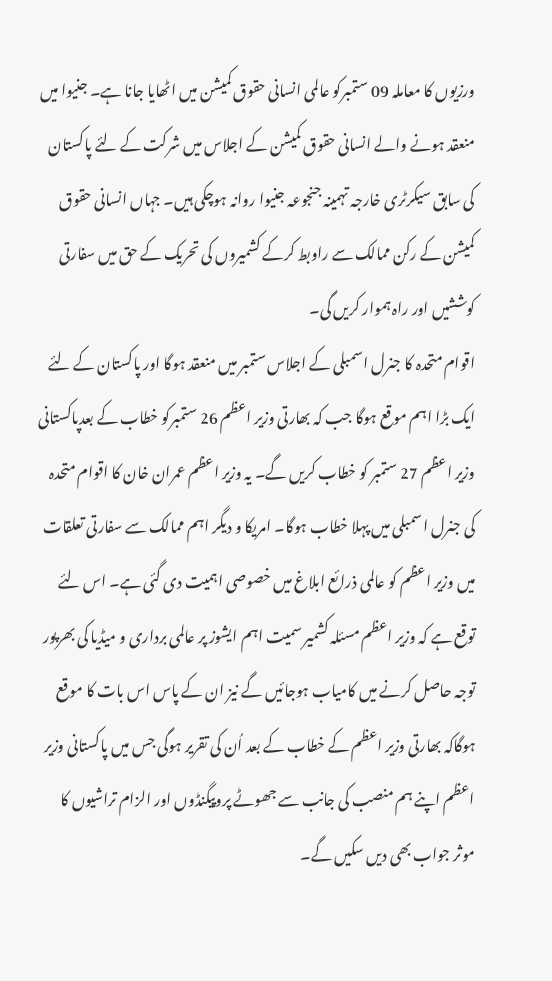ورزیوں کا معاملہ 09 ستمبرکو عالمی انسانی حقوق کمیشن میں اٹھایا جانا ہے۔ جنیوا میں منعقد ہونے والے انسانی حقوق کمیشن کے اجلاس میں شرکت کے لئے پاکستان کی سابق سیکرٹری خارجہ تہمینہ جنجوعہ جنیوا روانہ ہوچکی ہیں۔ جہاں انسانی حقوق کمیشن کے رکن ممالک سے راوبط کرکے کشمیروں کی تحریک کے حق میں سفارتی کوششیں اور راہ ہموار کریں گی۔
اقوام متحدہ کا جنرل اسمبلی کے اجلاس ستمبر میں منعقد ہوگا اور پاکستان کے لئے ایک بڑا اہم موقع ہوگا جب کہ بھارتی وزیر اعظم 26 ستمبرکو خطاب کے بعدپاکستانی وزیر اعظم 27 ستمبر کو خطاب کریں گے۔ یہ وزیر اعظم عمران خان کا اقوام متحدہ کی جنرل اسمبلی میں پہلا خطاب ہوگا۔ امریکا و دیگر اہم ممالک سے سفارتی تعلقات میں وزیر اعظم کو عالمی ذرائع ابلاغ میں خصوصی اہمیت دی گئی ہے۔ اس لئے توقع ہے کہ وزیر اعظم مسئلہ کشمیر سمیت اہم ایشوز پر عالمی برداری و میڈیا کی بھرپور توجہ حاصل کرنے میں کامیاب ہوجائیں گے نیز ان کے پاس اس بات کا موقع ہوگاکہ بھارتی وزیر اعظم کے خطاب کے بعد اُن کی تقریر ہوگی جس میں پاکستانی وزیر اعظم اپنے ہم منصب کی جانب سے جھوٹے پروپیگنڈوں اور الزام تراشیوں کا موثر جواب بھی دیں سکیں گے۔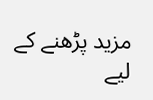مزید پڑھنے کے لیے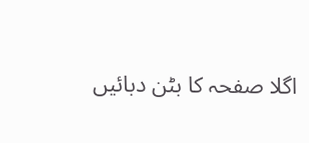اگلا صفحہ کا بٹن دبائیں